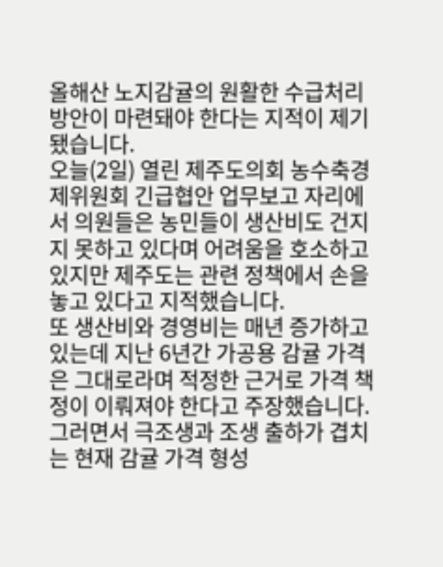올해산 노지감귤의 원활한 수급처리 방안이 마련돼야 한다는 지적이 제기됐습니다.
오늘(2일) 열린 제주도의회 농수축경제위원회 긴급협안 업무보고 자리에서 의원들은 농민들이 생산비도 건지지 못하고 있다며 어려움을 호소하고 있지만 제주도는 관련 정책에서 손을 놓고 있다고 지적했습니다.
또 생산비와 경영비는 매년 증가하고 있는데 지난 6년간 가공용 감귤 가격은 그대로라며 적정한 근거로 가격 책정이 이뤄져야 한다고 주장했습니다.
그러면서 극조생과 조생 출하가 겹치는 현재 감귤 가격 형성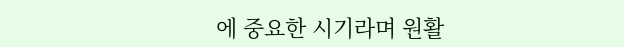에 중요한 시기라며 원활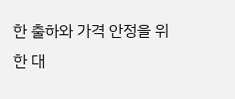한 출하와 가격 안정을 위한 대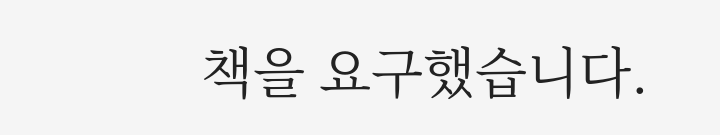책을 요구했습니다.